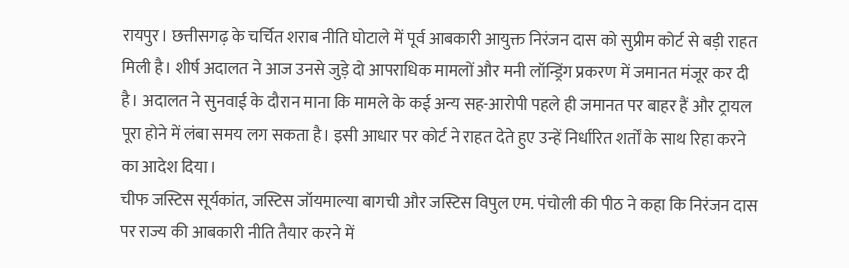रायपुर। छत्तीसगढ़ के चर्चित शराब नीति घोटाले में पूर्व आबकारी आयुक्त निरंजन दास को सुप्रीम कोर्ट से बड़ी राहत मिली है। शीर्ष अदालत ने आज उनसे जुड़े दो आपराधिक मामलों और मनी लॉन्ड्रिंग प्रकरण में जमानत मंजूर कर दी है। अदालत ने सुनवाई के दौरान माना कि मामले के कई अन्य सह-आरोपी पहले ही जमानत पर बाहर हैं और ट्रायल पूरा होने में लंबा समय लग सकता है। इसी आधार पर कोर्ट ने राहत देते हुए उन्हें निर्धारित शर्तों के साथ रिहा करने का आदेश दिया।
चीफ जस्टिस सूर्यकांत, जस्टिस जॉयमाल्या बागची और जस्टिस विपुल एम. पंचोली की पीठ ने कहा कि निरंजन दास पर राज्य की आबकारी नीति तैयार करने में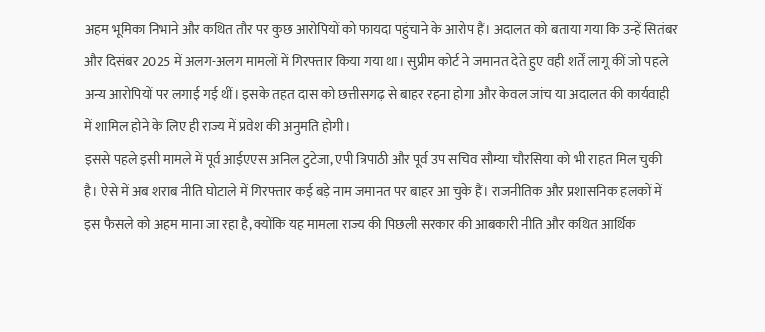अहम भूमिका निभाने और कथित तौर पर कुछ आरोपियों को फायदा पहुंचाने के आरोप हैं। अदालत को बताया गया कि उन्हें सितंबर और दिसंबर 2025 में अलग-अलग मामलों में गिरफ्तार किया गया था। सुप्रीम कोर्ट ने जमानत देते हुए वही शर्तें लागू कीं जो पहले अन्य आरोपियों पर लगाई गई थीं। इसके तहत दास को छत्तीसगढ़ से बाहर रहना होगा और केवल जांच या अदालत की कार्यवाही में शामिल होने के लिए ही राज्य में प्रवेश की अनुमति होगी।
इससे पहले इसी मामले में पूर्व आईएएस अनिल टुटेजा, एपी त्रिपाठी और पूर्व उप सचिव सौम्या चौरसिया को भी राहत मिल चुकी है। ऐसे में अब शराब नीति घोटाले में गिरफ्तार कई बड़े नाम जमानत पर बाहर आ चुके हैं। राजनीतिक और प्रशासनिक हलकों में इस फैसले को अहम माना जा रहा है, क्योंकि यह मामला राज्य की पिछली सरकार की आबकारी नीति और कथित आर्थिक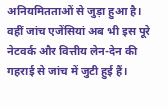अनियमितताओं से जुड़ा हुआ है। वहीं जांच एजेंसियां अब भी इस पूरे नेटवर्क और वित्तीय लेन-देन की गहराई से जांच में जुटी हुई हैं।